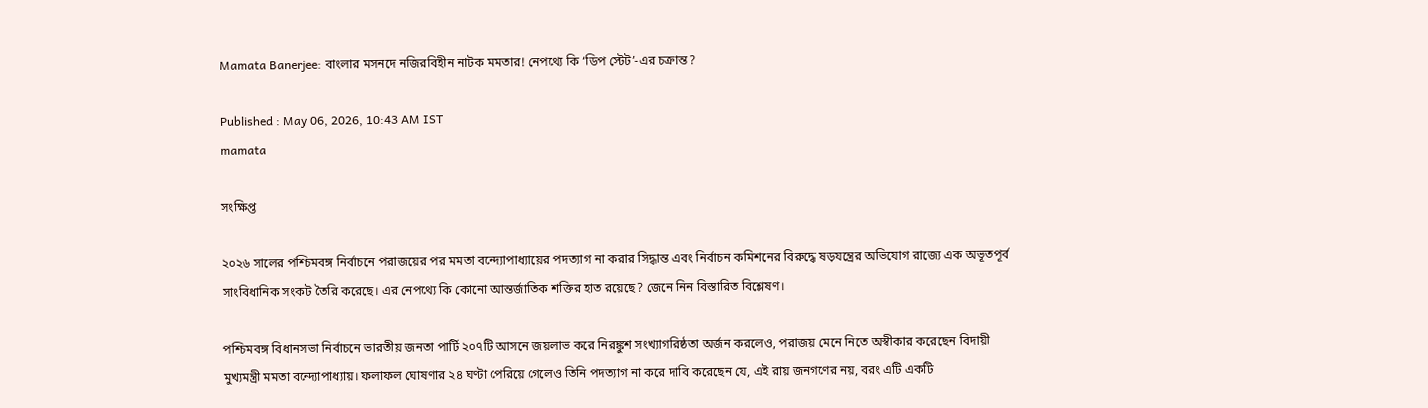Mamata Banerjee: বাংলার মসনদে নজিরবিহীন নাটক মমতার! নেপথ্যে কি ‘ডিপ স্টেট’-এর চক্রান্ত?

Published : May 06, 2026, 10:43 AM IST
mamata

সংক্ষিপ্ত

২০২৬ সালের পশ্চিমবঙ্গ নির্বাচনে পরাজয়ের পর মমতা বন্দ্যোপাধ্যায়ের পদত্যাগ না করার সিদ্ধান্ত এবং নির্বাচন কমিশনের বিরুদ্ধে ষড়যন্ত্রের অভিযোগ রাজ্যে এক অভূতপূর্ব সাংবিধানিক সংকট তৈরি করেছে। এর নেপথ্যে কি কোনো আন্তর্জাতিক শক্তির হাত রয়েছে? জেনে নিন বিস্তারিত বিশ্লেষণ।

পশ্চিমবঙ্গ বিধানসভা নির্বাচনে ভারতীয় জনতা পার্টি ২০৭টি আসনে জয়লাভ করে নিরঙ্কুশ সংখ্যাগরিষ্ঠতা অর্জন করলেও, পরাজয় মেনে নিতে অস্বীকার করেছেন বিদায়ী মুখ্যমন্ত্রী মমতা বন্দ্যোপাধ্যায়। ফলাফল ঘোষণার ২৪ ঘণ্টা পেরিয়ে গেলেও তিনি পদত্যাগ না করে দাবি করেছেন যে, এই রায় জনগণের নয়, বরং এটি একটি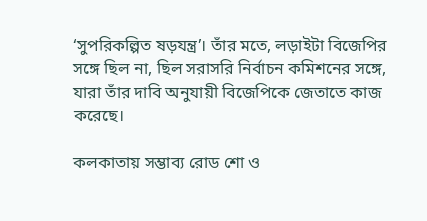‘সুপরিকল্পিত ষড়যন্ত্র’। তাঁর মতে, লড়াইটা বিজেপির সঙ্গে ছিল না, ছিল সরাসরি নির্বাচন কমিশনের সঙ্গে, যারা তাঁর দাবি অনুযায়ী বিজেপিকে জেতাতে কাজ করেছে।

কলকাতায় সম্ভাব্য রোড শো ও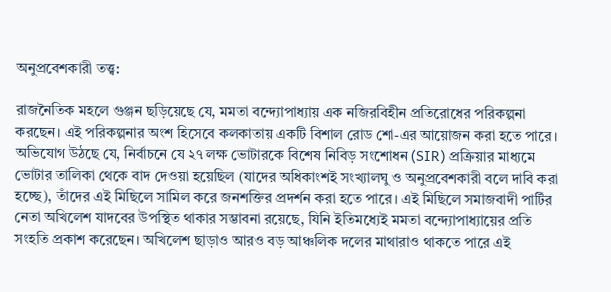অনুপ্রবেশকারী তত্ত্ব:

রাজনৈতিক মহলে গুঞ্জন ছড়িয়েছে যে, মমতা বন্দ্যোপাধ্যায় এক নজিরবিহীন প্রতিরোধের পরিকল্পনা করছেন। এই পরিকল্পনার অংশ হিসেবে কলকাতায় একটি বিশাল রোড শো-এর আয়োজন করা হতে পারে। অভিযোগ উঠছে যে, নির্বাচনে যে ২৭ লক্ষ ভোটারকে বিশেষ নিবিড় সংশোধন (SIR) প্রক্রিয়ার মাধ্যমে ভোটার তালিকা থেকে বাদ দেওয়া হয়েছিল (যাদের অধিকাংশই সংখ্যালঘু ও অনুপ্রবেশকারী বলে দাবি করা হচ্ছে), তাঁদের এই মিছিলে সামিল করে জনশক্তির প্রদর্শন করা হতে পারে। এই মিছিলে সমাজবাদী পার্টির নেতা অখিলেশ যাদবের উপস্থিত থাকার সম্ভাবনা রয়েছে, যিনি ইতিমধ্যেই মমতা বন্দ্যোপাধ্যায়ের প্রতি সংহতি প্রকাশ করেছেন। অখিলেশ ছাড়াও আরও বড় আঞ্চলিক দলের মাথারাও থাকতে পারে এই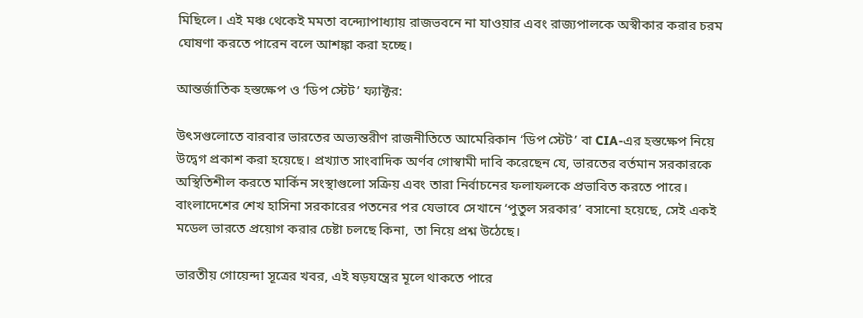মিছিলে। এই মঞ্চ থেকেই মমতা বন্দ্যোপাধ্যায় রাজভবনে না যাওয়ার এবং রাজ্যপালকে অস্বীকার করার চরম ঘোষণা করতে পারেন বলে আশঙ্কা করা হচ্ছে।

আন্তর্জাতিক হস্তক্ষেপ ও ‘ডিপ স্টেট’ ফ্যাক্টর:

উৎসগুলোতে বারবার ভারতের অভ্যন্তরীণ রাজনীতিতে আমেরিকান ‘ডিপ স্টেট’ বা CIA-এর হস্তক্ষেপ নিয়ে উদ্বেগ প্রকাশ করা হয়েছে। প্রখ্যাত সাংবাদিক অর্ণব গোস্বামী দাবি করেছেন যে, ভারতের বর্তমান সরকারকে অস্থিতিশীল করতে মার্কিন সংস্থাগুলো সক্রিয় এবং তারা নির্বাচনের ফলাফলকে প্রভাবিত করতে পারে। বাংলাদেশের শেখ হাসিনা সরকারের পতনের পর যেভাবে সেখানে ‘পুতুল সরকার’ বসানো হয়েছে, সেই একই মডেল ভারতে প্রয়োগ করার চেষ্টা চলছে কিনা, তা নিয়ে প্রশ্ন উঠেছে।

ভারতীয় গোয়েন্দা সূত্রের খবর, এই ষড়যন্ত্রের মূলে থাকতে পারে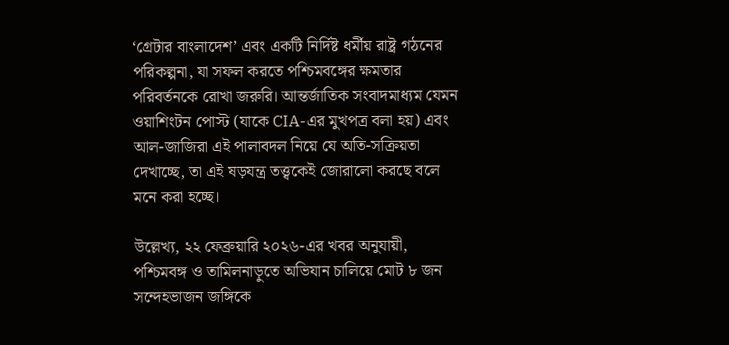‘গ্রেটার বাংলাদেশ’ এবং একটি নির্দিষ্ট ধর্মীয় রাষ্ট্র গঠনের পরিকল্পনা, যা সফল করতে পশ্চিমবঙ্গের ক্ষমতার পরিবর্তনকে রোখা জরুরি। আন্তর্জাতিক সংবাদমাধ্যম যেমন ওয়াশিংটন পোস্ট (যাকে CIA-এর মুখপত্র বলা হয়) এবং আল-জাজিরা এই পালাবদল নিয়ে যে অতি-সক্রিয়তা দেখাচ্ছে, তা এই ষড়যন্ত্র তত্ত্বকেই জোরালো করছে বলে মনে করা হচ্ছে।

উল্লেখ্য, ২২ ফেব্রুয়ারি ২০২৬-এর খবর অনুযায়ী, পশ্চিমবঙ্গ ও তামিলনাড়ুতে অভিযান চালিয়ে মোট ৮ জন সন্দেহভাজন জঙ্গিকে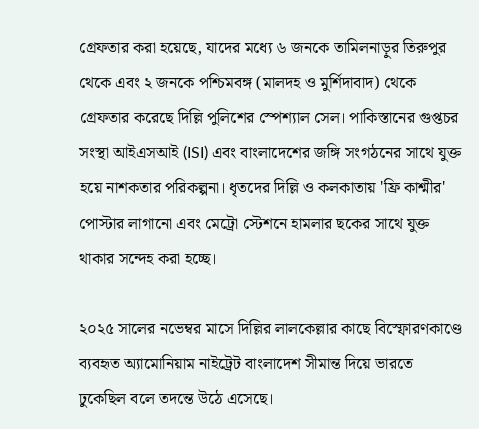গ্রেফতার করা হয়েছে, যাদের মধ্যে ৬ জনকে তামিলনাড়ুর তিরুপুর থেকে এবং ২ জনকে পশ্চিমবঙ্গ (মালদহ ও মুর্শিদাবাদ) থেকে গ্রেফতার করেছে দিল্লি পুলিশের স্পেশ্যাল সেল। পাকিস্তানের গুপ্তচর সংস্থা আইএসআই (ISI) এবং বাংলাদেশের জঙ্গি সংগঠনের সাথে যুক্ত হয়ে নাশকতার পরিকল্পনা। ধৃতদের দিল্লি ও কলকাতায় 'ফ্রি কাশ্মীর' পোস্টার লাগানো এবং মেট্রো স্টেশনে হামলার ছকের সাথে যুক্ত থাকার সন্দেহ করা হচ্ছে।

২০২৫ সালের নভেম্বর মাসে দিল্লির লালকেল্লার কাছে বিস্ফোরণকাণ্ডে ব্যবহৃত অ্যামোনিয়াম নাইট্রেট বাংলাদেশ সীমান্ত দিয়ে ভারতে ঢুকেছিল বলে তদন্তে উঠে এসেছে।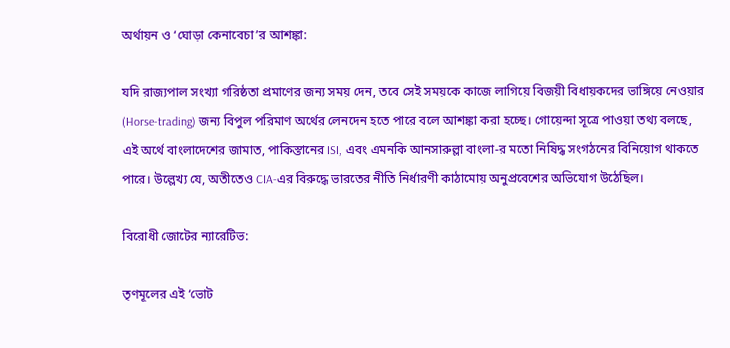অর্থায়ন ও ‘ঘোড়া কেনাবেচা’র আশঙ্কা:

যদি রাজ্যপাল সংখ্যা গরিষ্ঠতা প্রমাণের জন্য সময় দেন, তবে সেই সময়কে কাজে লাগিয়ে বিজয়ী বিধায়কদের ভাঙ্গিয়ে নেওয়ার (Horse-trading) জন্য বিপুল পরিমাণ অর্থের লেনদেন হতে পারে বলে আশঙ্কা করা হচ্ছে। গোয়েন্দা সূত্রে পাওয়া তথ্য বলছে, এই অর্থে বাংলাদেশের জামাত, পাকিস্তানের ISI, এবং এমনকি আনসারুল্লা বাংলা-র মতো নিষিদ্ধ সংগঠনের বিনিয়োগ থাকতে পারে। উল্লেখ্য যে, অতীতেও CIA-এর বিরুদ্ধে ভারতের নীতি নির্ধারণী কাঠামোয় অনুপ্রবেশের অভিযোগ উঠেছিল।

বিরোধী জোটের ন্যারেটিভ:

তৃণমূলের এই ‘ভোট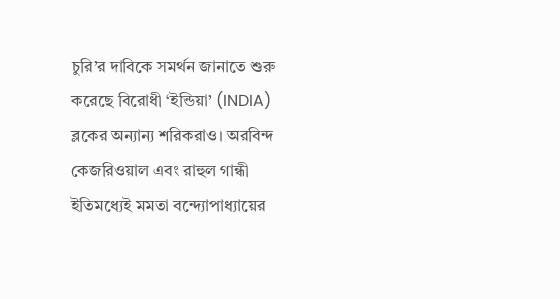চুরি’র দাবিকে সমর্থন জানাতে শুরু করেছে বিরোধী ‘ইন্ডিয়া’ (INDIA) ব্লকের অন্যান্য শরিকরাও। অরবিন্দ কেজরিওয়াল এবং রাহুল গান্ধী ইতিমধ্যেই মমতা বন্দ্যোপাধ্যায়ের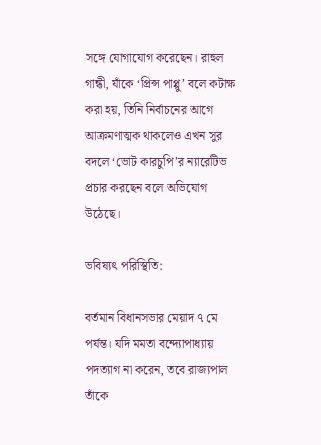সঙ্গে যোগাযোগ করেছেন। রাহুল গান্ধী, যাঁকে ‘প্রিন্স পাপ্পু’ বলে কটাক্ষ করা হয়, তিনি নির্বাচনের আগে আক্রমণাত্মক থাকলেও এখন সুর বদলে ‘ভোট কারচুপি’র ন্যারেটিভ প্রচার করছেন বলে অভিযোগ উঠেছে।

ভবিষ্যৎ পরিস্থিতি:

বর্তমান বিধানসভার মেয়াদ ৭ মে পর্যন্ত। যদি মমতা বন্দ্যোপাধ্যায় পদত্যাগ না করেন, তবে রাজ্যপাল তাঁকে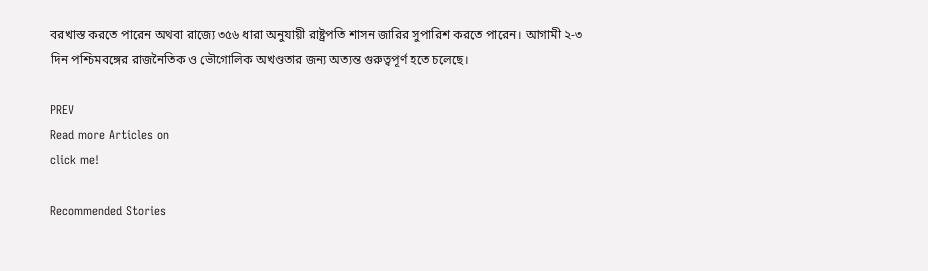বরখাস্ত করতে পারেন অথবা রাজ্যে ৩৫৬ ধারা অনুযায়ী রাষ্ট্রপতি শাসন জারির সুপারিশ করতে পারেন। আগামী ২-৩ দিন পশ্চিমবঙ্গের রাজনৈতিক ও ভৌগোলিক অখণ্ডতার জন্য অত্যন্ত গুরুত্বপূর্ণ হতে চলেছে।

PREV
Read more Articles on
click me!

Recommended Stories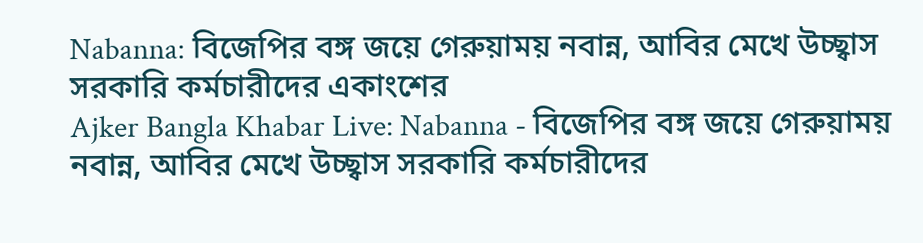Nabanna: বিজেপির বঙ্গ জয়ে গেরুয়াময় নবান্ন, আবির মেখে উচ্ছ্বাস সরকারি কর্মচারীদের একাংশের
Ajker Bangla Khabar Live: Nabanna - বিজেপির বঙ্গ জয়ে গেরুয়াময় নবান্ন, আবির মেখে উচ্ছ্বাস সরকারি কর্মচারীদের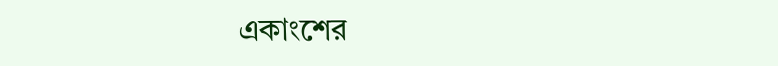একাংশের